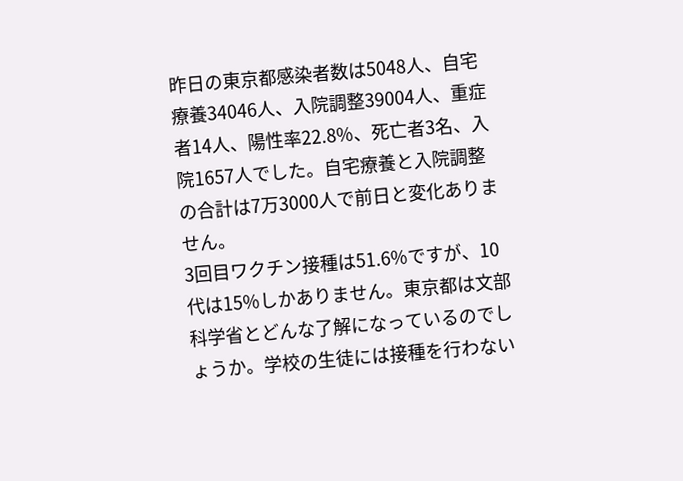昨日の東京都感染者数は5048人、自宅療養34046人、入院調整39004人、重症者14人、陽性率22.8%、死亡者3名、入院1657人でした。自宅療養と入院調整の合計は7万3000人で前日と変化ありません。
3回目ワクチン接種は51.6%ですが、10代は15%しかありません。東京都は文部科学省とどんな了解になっているのでしょうか。学校の生徒には接種を行わない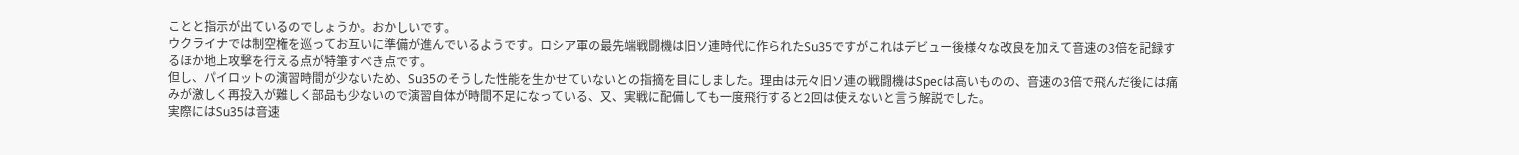ことと指示が出ているのでしょうか。おかしいです。
ウクライナでは制空権を巡ってお互いに準備が進んでいるようです。ロシア軍の最先端戦闘機は旧ソ連時代に作られたSu35ですがこれはデビュー後様々な改良を加えて音速の3倍を記録するほか地上攻撃を行える点が特筆すべき点です。
但し、パイロットの演習時間が少ないため、Su35のそうした性能を生かせていないとの指摘を目にしました。理由は元々旧ソ連の戦闘機はSpecは高いものの、音速の3倍で飛んだ後には痛みが激しく再投入が難しく部品も少ないので演習自体が時間不足になっている、又、実戦に配備しても一度飛行すると2回は使えないと言う解説でした。
実際にはSu35は音速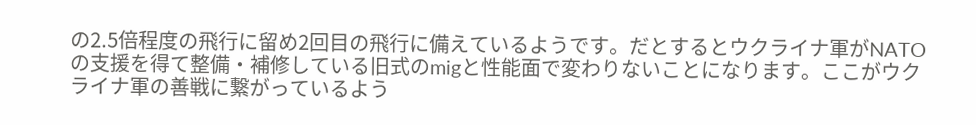の2.5倍程度の飛行に留め2回目の飛行に備えているようです。だとするとウクライナ軍がNATOの支援を得て整備・補修している旧式のmigと性能面で変わりないことになります。ここがウクライナ軍の善戦に繋がっているよう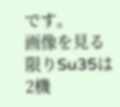です。
画像を見る限りSu35は2機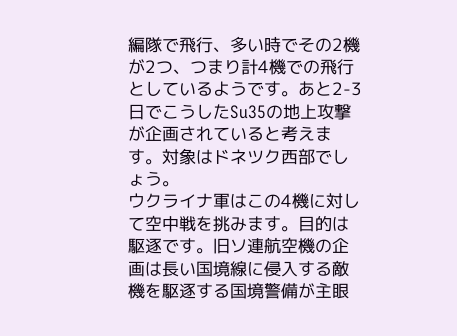編隊で飛行、多い時でその2機が2つ、つまり計4機での飛行としているようです。あと2-3日でこうしたSu35の地上攻撃が企画されていると考えます。対象はドネツク西部でしょう。
ウクライナ軍はこの4機に対して空中戦を挑みます。目的は駆逐です。旧ソ連航空機の企画は長い国境線に侵入する敵機を駆逐する国境警備が主眼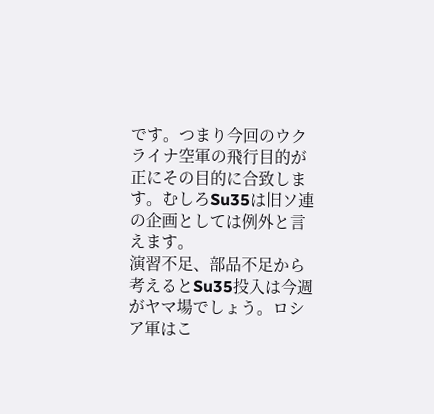です。つまり今回のウクライナ空軍の飛行目的が正にその目的に合致します。むしろSu35は旧ソ連の企画としては例外と言えます。
演習不足、部品不足から考えるとSu35投入は今週がヤマ場でしょう。ロシア軍はこ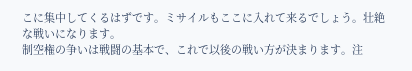こに集中してくるはずです。ミサイルもここに入れて来るでしょう。壮絶な戦いになります。
制空権の争いは戦闘の基本で、これで以後の戦い方が決まります。注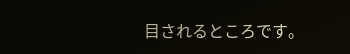目されるところです。